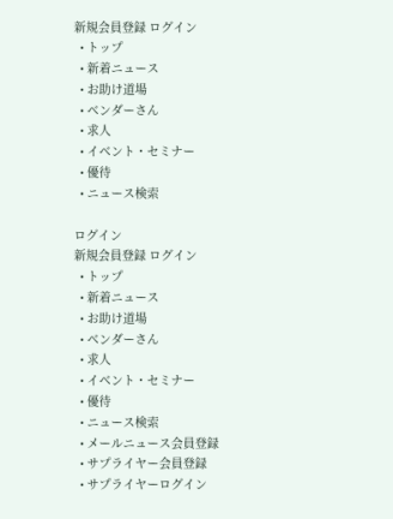新規会員登録 ログイン
  • トップ
  • 新着ニュース
  • お助け道場
  • ベンダーさん
  • 求人
  • イベント・セミナー
  • 優待
  • ニュース検索

ログイン
新規会員登録 ログイン
  • トップ
  • 新着ニュース
  • お助け道場
  • ベンダーさん
  • 求人
  • イベント・セミナー
  • 優待
  • ニュース検索
  • メールニュース会員登録
  • サプライヤー会員登録
  • サプライヤーログイン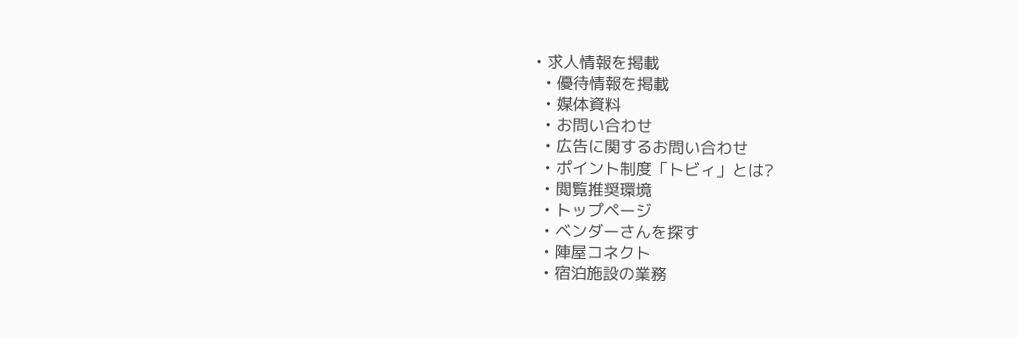• 求人情報を掲載
  • 優待情報を掲載
  • 媒体資料
  • お問い合わせ
  • 広告に関するお問い合わせ
  • ポイント制度「トビィ」とは?
  • 閲覧推奨環境
  • トップページ
  • ベンダーさんを探す
  • 陣屋コネクト
  • 宿泊施設の業務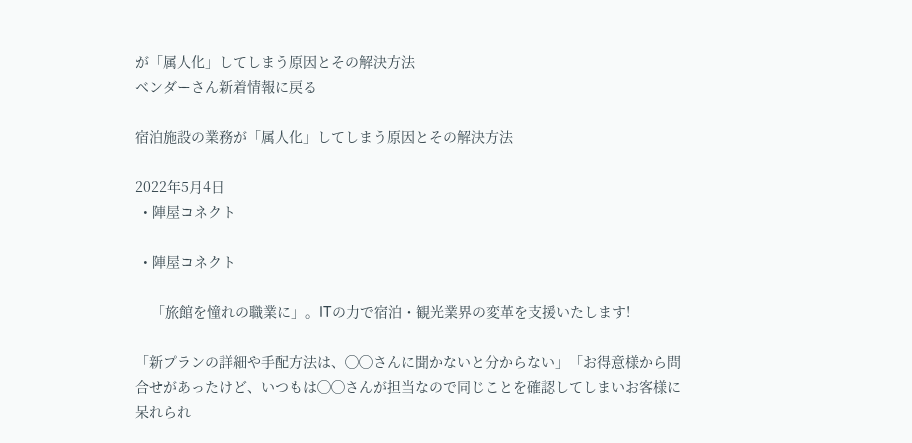が「属人化」してしまう原因とその解決方法
ベンダーさん新着情報に戻る

宿泊施設の業務が「属人化」してしまう原因とその解決方法

2022年5月4日
  • 陣屋コネクト

  • 陣屋コネクト

    「旅館を憧れの職業に」。ITの力で宿泊・観光業界の変革を支援いたします!

「新プランの詳細や手配方法は、◯◯さんに聞かないと分からない」「お得意様から問合せがあったけど、いつもは◯◯さんが担当なので同じことを確認してしまいお客様に呆れられ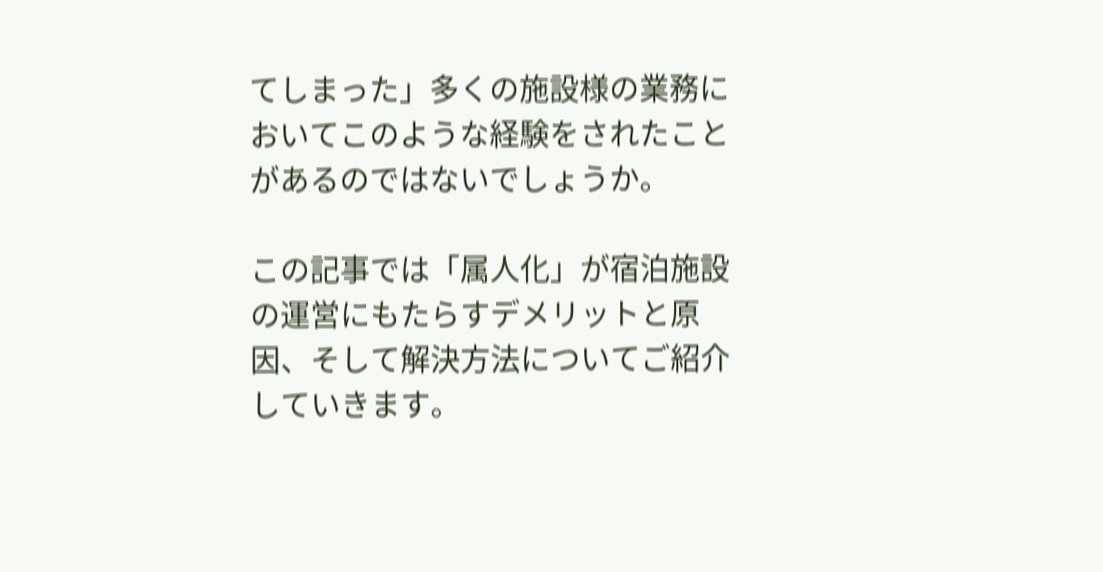てしまった」多くの施設様の業務においてこのような経験をされたことがあるのではないでしょうか。

この記事では「属人化」が宿泊施設の運営にもたらすデメリットと原因、そして解決方法についてご紹介していきます。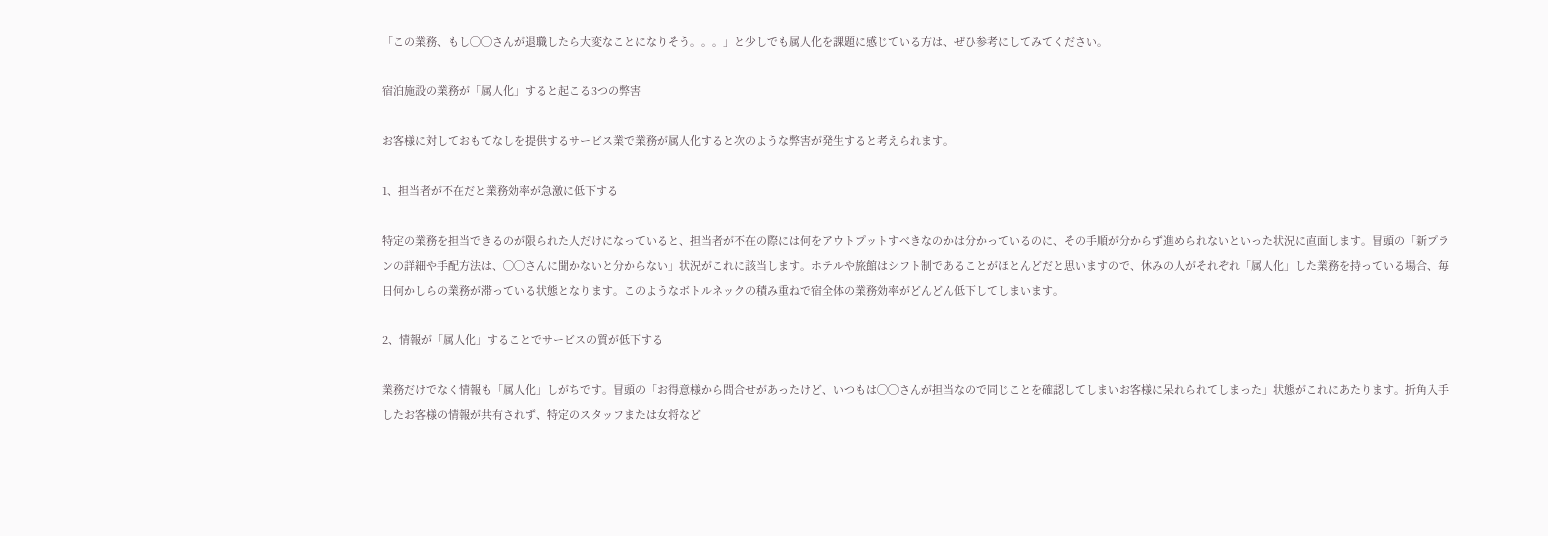「この業務、もし◯◯さんが退職したら大変なことになりそう。。。」と少しでも属人化を課題に感じている方は、ぜひ参考にしてみてください。

宿泊施設の業務が「属人化」すると起こる3つの弊害

お客様に対しておもてなしを提供するサービス業で業務が属人化すると次のような弊害が発生すると考えられます。

1、担当者が不在だと業務効率が急激に低下する

特定の業務を担当できるのが限られた人だけになっていると、担当者が不在の際には何をアウトプットすべきなのかは分かっているのに、その手順が分からず進められないといった状況に直面します。冒頭の「新プランの詳細や手配方法は、◯◯さんに聞かないと分からない」状況がこれに該当します。ホテルや旅館はシフト制であることがほとんどだと思いますので、休みの人がそれぞれ「属人化」した業務を持っている場合、毎日何かしらの業務が滞っている状態となります。このようなボトルネックの積み重ねで宿全体の業務効率がどんどん低下してしまいます。

2、情報が「属人化」することでサービスの質が低下する

業務だけでなく情報も「属人化」しがちです。冒頭の「お得意様から問合せがあったけど、いつもは◯◯さんが担当なので同じことを確認してしまいお客様に呆れられてしまった」状態がこれにあたります。折角入手したお客様の情報が共有されず、特定のスタッフまたは女将など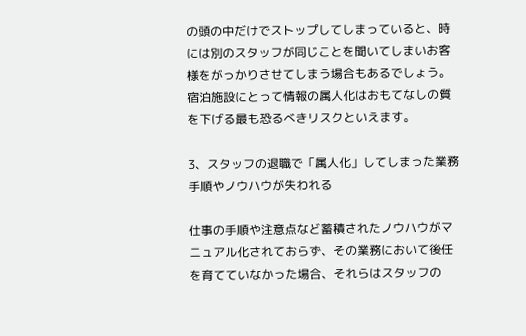の頭の中だけでストップしてしまっていると、時には別のスタッフが同じことを聞いてしまいお客様をがっかりさせてしまう場合もあるでしょう。宿泊施設にとって情報の属人化はおもてなしの質を下げる最も恐るべきリスクといえます。

3、スタッフの退職で「属人化」してしまった業務手順やノウハウが失われる

仕事の手順や注意点など蓄積されたノウハウがマニュアル化されておらず、その業務において後任を育てていなかった場合、それらはスタッフの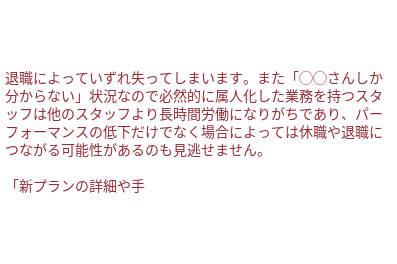退職によっていずれ失ってしまいます。また「◯◯さんしか分からない」状況なので必然的に属人化した業務を持つスタッフは他のスタッフより長時間労働になりがちであり、パーフォーマンスの低下だけでなく場合によっては休職や退職につながる可能性があるのも見逃せません。

「新プランの詳細や手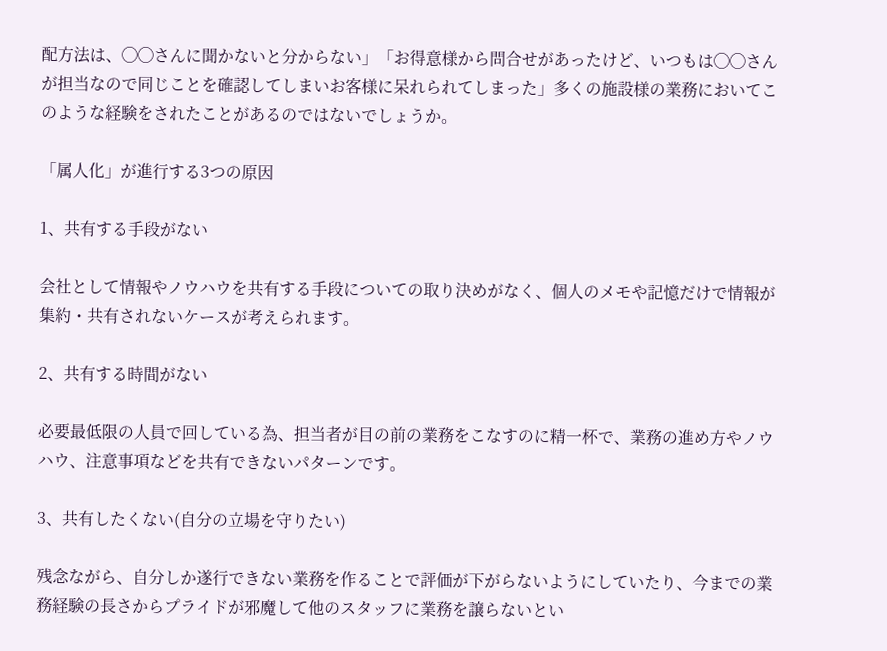配方法は、◯◯さんに聞かないと分からない」「お得意様から問合せがあったけど、いつもは◯◯さんが担当なので同じことを確認してしまいお客様に呆れられてしまった」多くの施設様の業務においてこのような経験をされたことがあるのではないでしょうか。

「属人化」が進行する3つの原因

1、共有する手段がない

会社として情報やノウハウを共有する手段についての取り決めがなく、個人のメモや記憶だけで情報が集約・共有されないケースが考えられます。

2、共有する時間がない

必要最低限の人員で回している為、担当者が目の前の業務をこなすのに精一杯で、業務の進め方やノウハウ、注意事項などを共有できないパターンです。

3、共有したくない(自分の立場を守りたい)

残念ながら、自分しか遂行できない業務を作ることで評価が下がらないようにしていたり、今までの業務経験の長さからプライドが邪魔して他のスタッフに業務を譲らないとい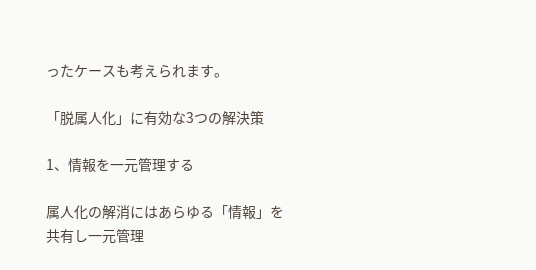ったケースも考えられます。

「脱属人化」に有効な3つの解決策

1、情報を一元管理する

属人化の解消にはあらゆる「情報」を共有し一元管理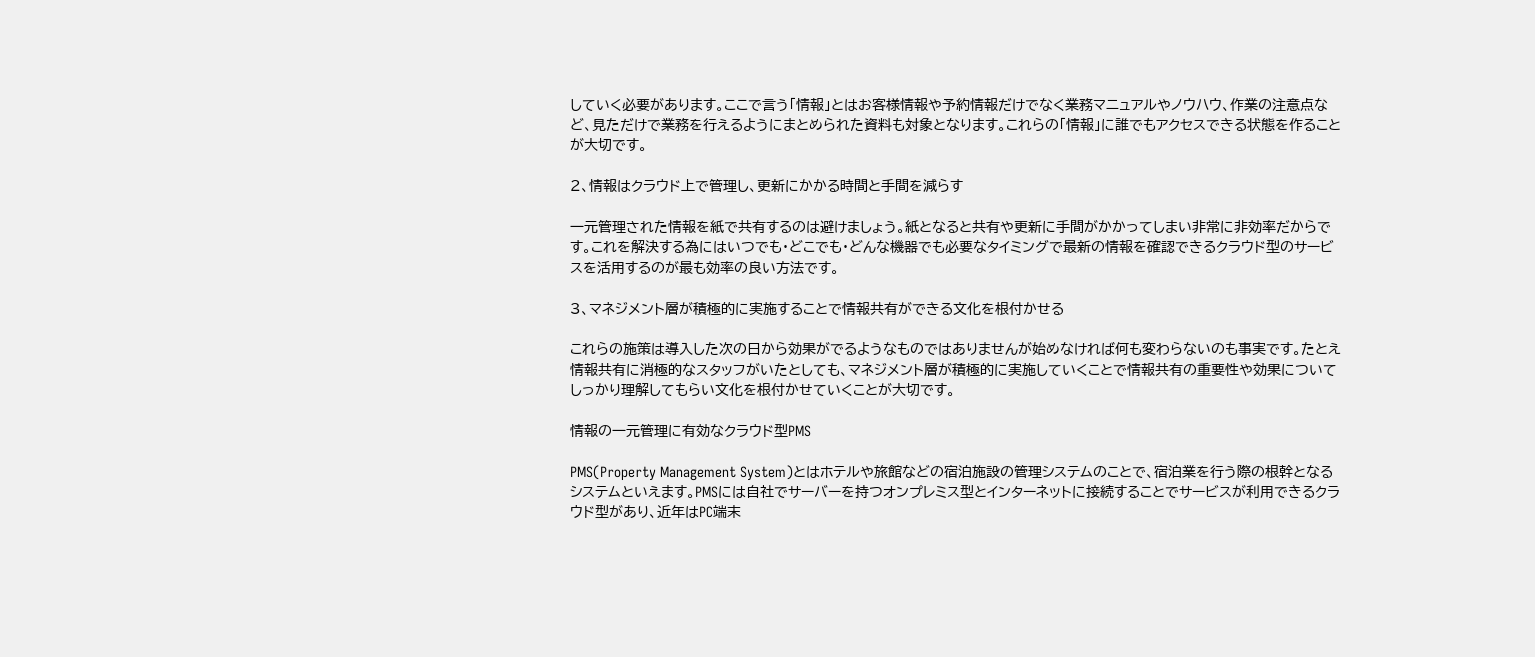していく必要があります。ここで言う「情報」とはお客様情報や予約情報だけでなく業務マニュアルやノウハウ、作業の注意点など、見ただけで業務を行えるようにまとめられた資料も対象となります。これらの「情報」に誰でもアクセスできる状態を作ることが大切です。

2、情報はクラウド上で管理し、更新にかかる時間と手間を減らす

一元管理された情報を紙で共有するのは避けましょう。紙となると共有や更新に手間がかかってしまい非常に非効率だからです。これを解決する為にはいつでも・どこでも・どんな機器でも必要なタイミングで最新の情報を確認できるクラウド型のサービスを活用するのが最も効率の良い方法です。

3、マネジメント層が積極的に実施することで情報共有ができる文化を根付かせる

これらの施策は導入した次の日から効果がでるようなものではありませんが始めなければ何も変わらないのも事実です。たとえ情報共有に消極的なスタッフがいたとしても、マネジメント層が積極的に実施していくことで情報共有の重要性や効果についてしっかり理解してもらい文化を根付かせていくことが大切です。

情報の一元管理に有効なクラウド型PMS

PMS(Property Management System)とはホテルや旅館などの宿泊施設の管理システムのことで、宿泊業を行う際の根幹となるシステムといえます。PMSには自社でサーバーを持つオンプレミス型とインターネットに接続することでサービスが利用できるクラウド型があり、近年はPC端末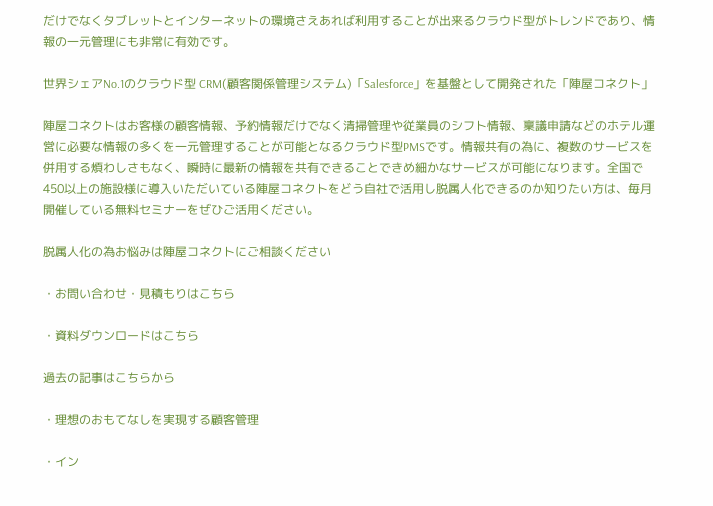だけでなくタブレットとインターネットの環境さえあれば利用することが出来るクラウド型がトレンドであり、情報の一元管理にも非常に有効です。

世界シェアNo.1のクラウド型 CRM(顧客関係管理システム)「Salesforce」を基盤として開発された「陣屋コネクト」

陣屋コネクトはお客様の顧客情報、予約情報だけでなく清掃管理や従業員のシフト情報、稟議申請などのホテル運営に必要な情報の多くを一元管理することが可能となるクラウド型PMSです。情報共有の為に、複数のサービスを併用する煩わしさもなく、瞬時に最新の情報を共有できることできめ細かなサービスが可能になります。全国で450以上の施設様に導入いただいている陣屋コネクトをどう自社で活用し脱属人化できるのか知りたい方は、毎月開催している無料セミナーをぜひご活用ください。

脱属人化の為お悩みは陣屋コネクトにご相談ください

・お問い合わせ・見積もりはこちら

・資料ダウンロードはこちら

過去の記事はこちらから

・理想のおもてなしを実現する顧客管理

・イン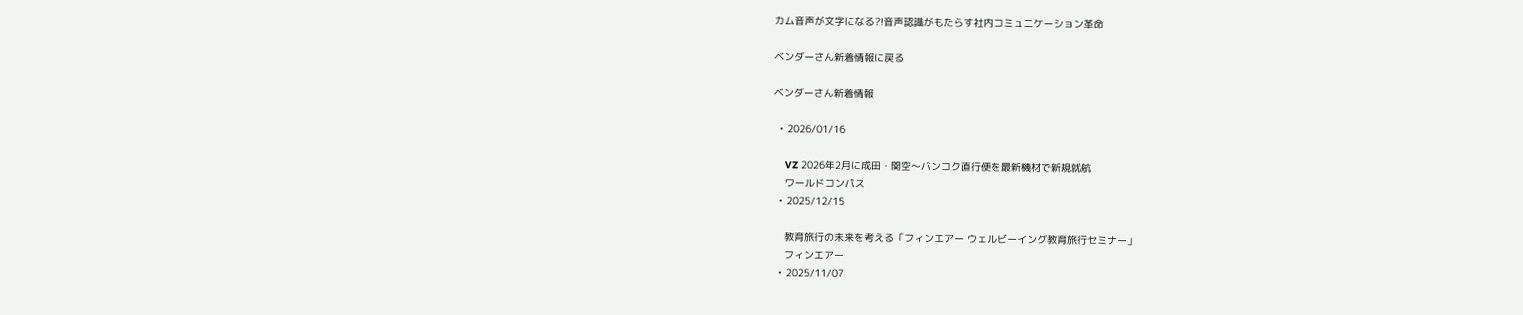カム音声が文字になる?!音声認識がもたらす社内コミュニケーション革命

ベンダーさん新着情報に戻る

ベンダーさん新着情報

  • 2026/01/16

    VZ 2026年2月に成田・関空〜バンコク直行便を最新機材で新規就航
    ワールドコンパス
  • 2025/12/15

    教育旅行の未来を考える「フィンエアー ウェルビーイング教育旅行セミナー」
    フィンエアー
  • 2025/11/07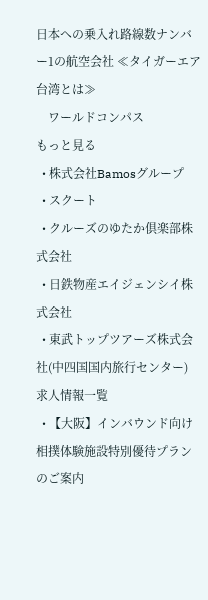日本への乗入れ路線数ナンバー1の航空会社 ≪タイガーエア台湾とは≫
    ワールドコンパス
もっと見る
  • 株式会社Bamosグループ
  • スクート
  • クルーズのゆたか倶楽部株式会社
  • 日鉄物産エイジェンシイ株式会社
  • 東武トップツアーズ株式会社(中四国国内旅行センター)
求人情報一覧
  • 【大阪】インバウンド向け相撲体験施設特別優待プランのご案内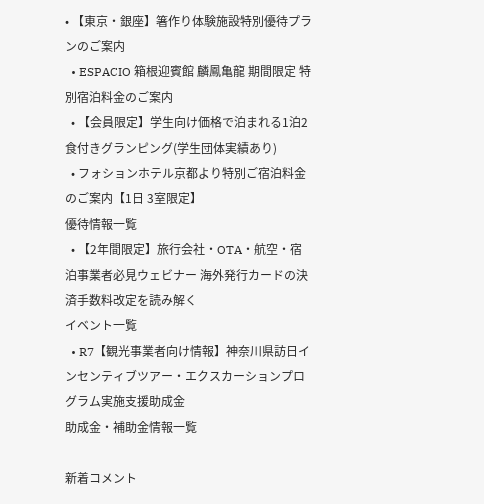• 【東京・銀座】箸作り体験施設特別優待プランのご案内
  • ESPACIO 箱根迎賓館 麟鳳亀龍 期間限定 特別宿泊料金のご案内
  • 【会員限定】学生向け価格で泊まれる1泊2食付きグランピング(学生団体実績あり)
  • フォションホテル京都より特別ご宿泊料金のご案内【1日 3室限定】
優待情報一覧
  • 【2年間限定】旅行会社・OTA・航空・宿泊事業者必見ウェビナー 海外発行カードの決済手数料改定を読み解く
イベント一覧
  • R7【観光事業者向け情報】神奈川県訪日インセンティブツアー・エクスカーションプログラム実施支援助成金
助成金・補助金情報一覧

新着コメント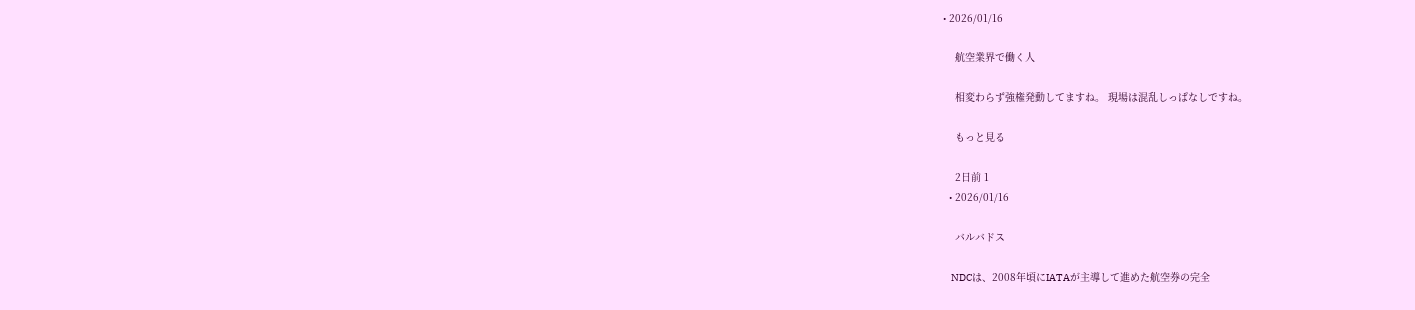• 2026/01/16

    航空業界で働く人

    相変わらず強権発動してますね。 現場は混乱しっぱなしですね。

    もっと見る

    2日前 1
  • 2026/01/16

    バルバドス

    NDCは、2008年頃にIATAが主導して進めた航空券の完全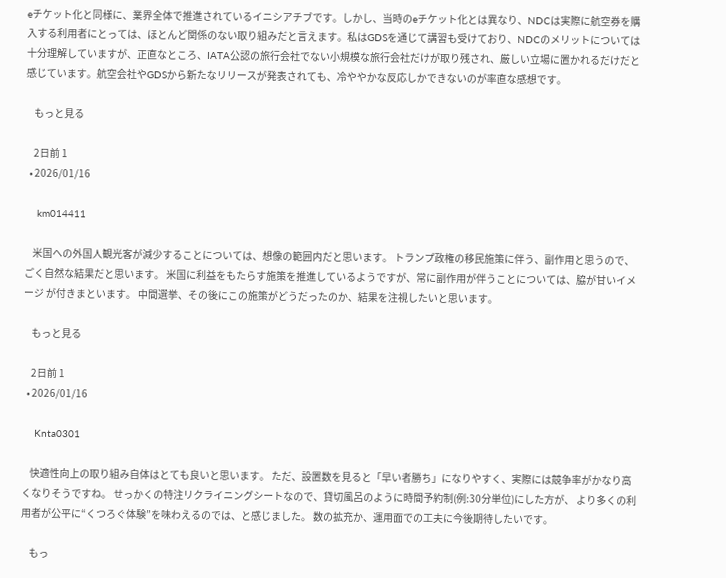eチケット化と同様に、業界全体で推進されているイニシアチブです。しかし、当時のeチケット化とは異なり、NDCは実際に航空券を購入する利用者にとっては、ほとんど関係のない取り組みだと言えます。私はGDSを通じて講習も受けており、NDCのメリットについては十分理解していますが、正直なところ、IATA公認の旅行会社でない小規模な旅行会社だけが取り残され、厳しい立場に置かれるだけだと感じています。航空会社やGDSから新たなリリースが発表されても、冷ややかな反応しかできないのが率直な感想です。

    もっと見る

    2日前 1
  • 2026/01/16

    km014411

    米国への外国人観光客が減少することについては、想像の範囲内だと思います。 トランプ政権の移民施策に伴う、副作用と思うので、ごく自然な結果だと思います。 米国に利益をもたらす施策を推進しているようですが、常に副作用が伴うことについては、脇が甘いイメージ が付きまといます。 中間選挙、その後にこの施策がどうだったのか、結果を注視したいと思います。

    もっと見る

    2日前 1
  • 2026/01/16

    Knta0301

    快適性向上の取り組み自体はとても良いと思います。 ただ、設置数を見ると「早い者勝ち」になりやすく、実際には競争率がかなり高くなりそうですね。 せっかくの特注リクライニングシートなので、貸切風呂のように時間予約制(例:30分単位)にした方が、 より多くの利用者が公平に“くつろぐ体験”を味わえるのでは、と感じました。 数の拡充か、運用面での工夫に今後期待したいです。

    もっ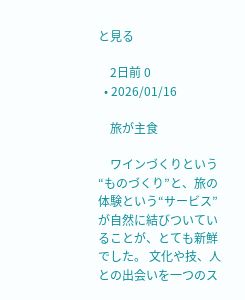と見る

    2日前 0
  • 2026/01/16

    旅が主食

    ワインづくりという“ものづくり”と、旅の体験という“サービス”が自然に結びついていることが、とても新鮮でした。 文化や技、人との出会いを一つのス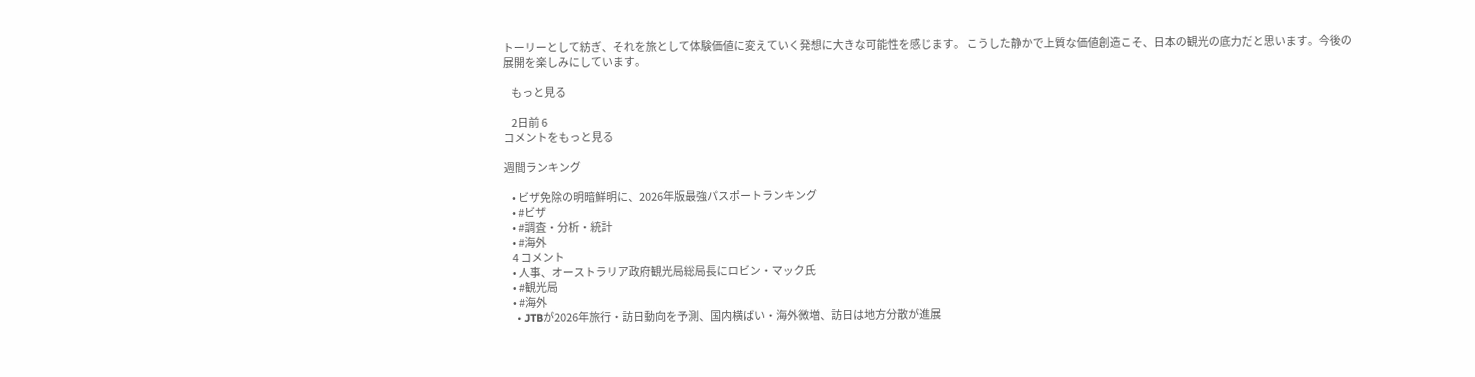トーリーとして紡ぎ、それを旅として体験価値に変えていく発想に大きな可能性を感じます。 こうした静かで上質な価値創造こそ、日本の観光の底力だと思います。今後の展開を楽しみにしています。

    もっと見る

    2日前 6
コメントをもっと見る

週間ランキング

    • ビザ免除の明暗鮮明に、2026年版最強パスポートランキング
    • #ビザ
    • #調査・分析・統計
    • #海外
    4 コメント
    • 人事、オーストラリア政府観光局総局長にロビン・マック氏
    • #観光局
    • #海外
    • JTBが2026年旅行・訪日動向を予測、国内横ばい・海外微増、訪日は地方分散が進展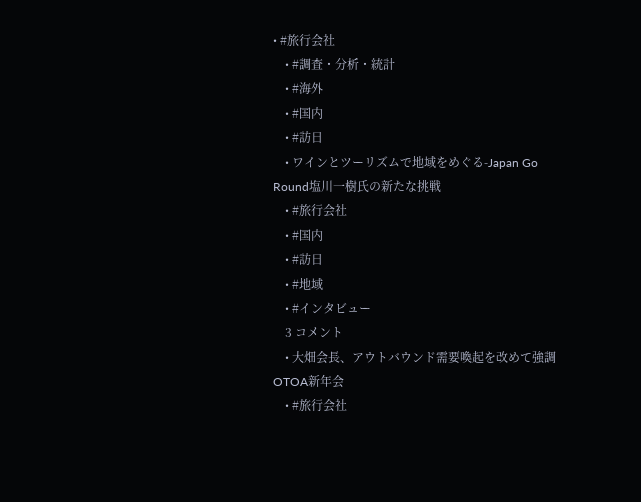• #旅行会社
    • #調査・分析・統計
    • #海外
    • #国内
    • #訪日
    • ワインとツーリズムで地域をめぐる-Japan Go Round塩川一樹氏の新たな挑戦
    • #旅行会社
    • #国内
    • #訪日
    • #地域
    • #インタビュー
    3 コメント
    • 大畑会長、アウトバウンド需要喚起を改めて強調 OTOA新年会
    • #旅行会社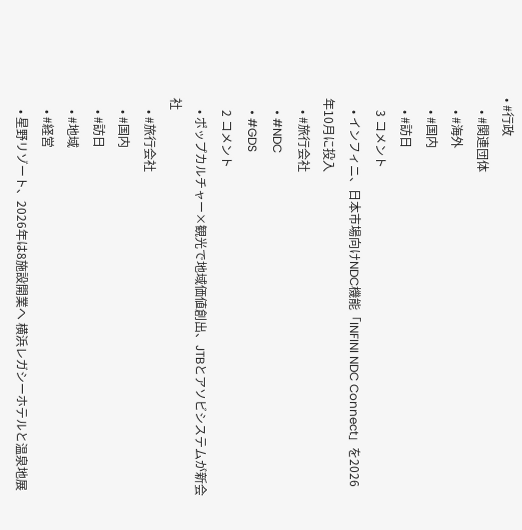• #行政
    • #関連団体
    • #海外
    • #国内
    • #訪日
    3 コメント
    • インフィニ、日本市場向けNDC機能「INFINI NDC Connect」を2026年10月に投入
    • #旅行会社
    • #NDC
    • #GDS
    2 コメント
    • ポップカルチャー×観光で地域価値創出、JTBとアソビシステムが新会社
    • #旅行会社
    • #国内
    • #訪日
    • #地域
    • #経営
    • 星野リゾート、2026年は8施設開業へ 横浜レガシーホテルと温泉地展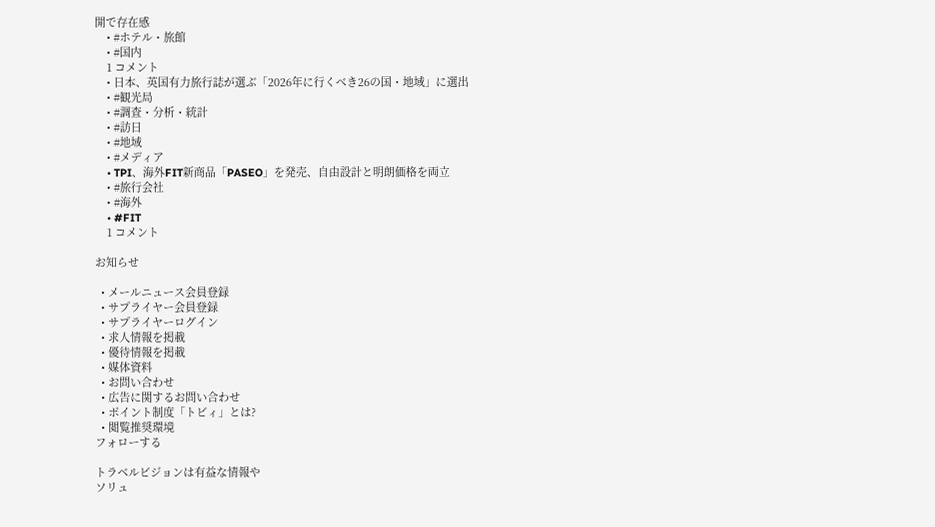開で存在感
    • #ホテル・旅館
    • #国内
    1 コメント
    • 日本、英国有力旅行誌が選ぶ「2026年に行くべき26の国・地域」に選出
    • #観光局
    • #調査・分析・統計
    • #訪日
    • #地域
    • #メディア
    • TPI、海外FIT新商品「PASEO」を発売、自由設計と明朗価格を両立
    • #旅行会社
    • #海外
    • #FIT
    1 コメント

お知らせ

  • メールニュース会員登録
  • サプライヤー会員登録
  • サプライヤーログイン
  • 求人情報を掲載
  • 優待情報を掲載
  • 媒体資料
  • お問い合わせ
  • 広告に関するお問い合わせ
  • ポイント制度「トビィ」とは?
  • 閲覧推奨環境
フォローする

トラベルビジョンは有益な情報や
ソリュ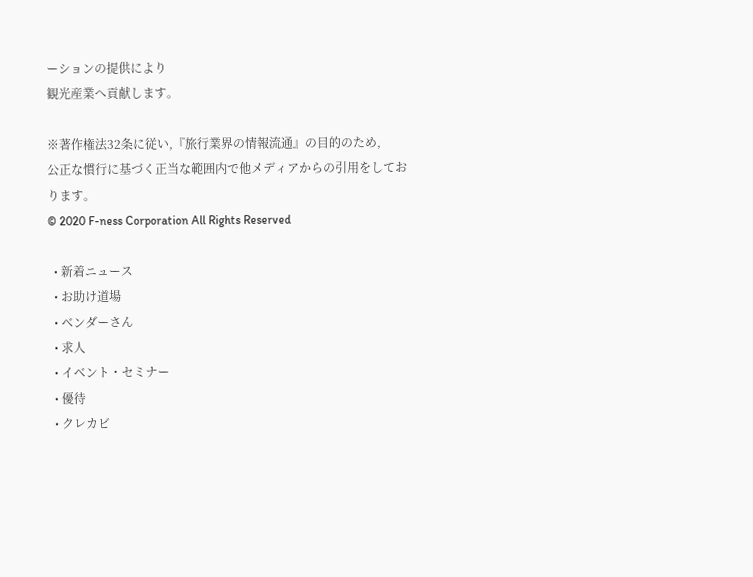ーションの提供により
観光産業へ貢献します。

※著作権法32条に従い,『旅行業界の情報流通』の目的のため,
公正な慣行に基づく正当な範囲内で他メディアからの引用をしております。
© 2020 F-ness Corporation All Rights Reserved

  • 新着ニュース
  • お助け道場
  • ベンダーさん
  • 求人
  • イベント・セミナー
  • 優待
  • クレカビ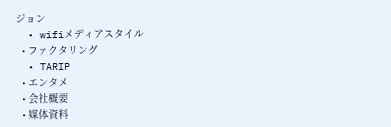ジョン
  • wifiメディアスタイル
  • ファクタリング
  • TARIP
  • エンタメ
  • 会社概要
  • 媒体資料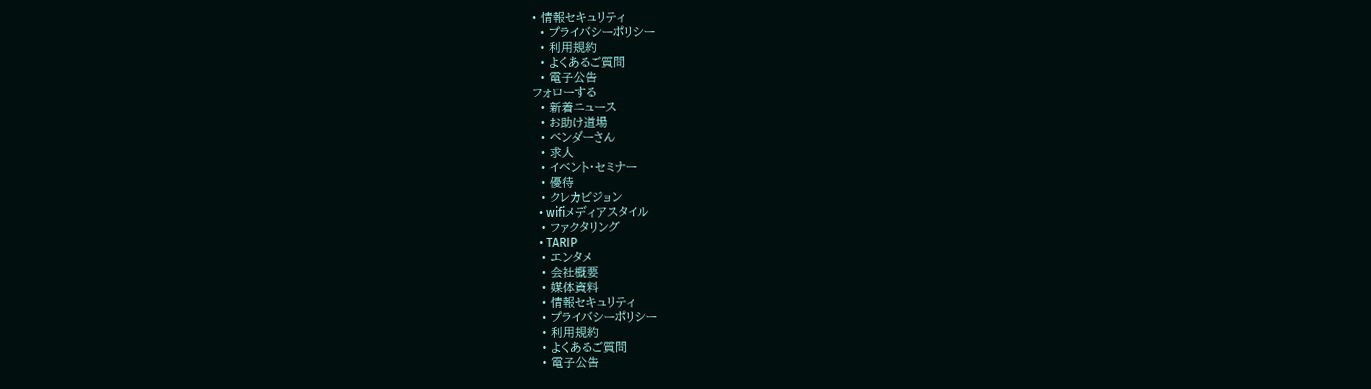• 情報セキュリティ
  • プライバシーポリシー
  • 利用規約
  • よくあるご質問
  • 電子公告
フォローする
  • 新着ニュース
  • お助け道場
  • ベンダーさん
  • 求人
  • イベント・セミナー
  • 優待
  • クレカビジョン
  • wifiメディアスタイル
  • ファクタリング
  • TARIP
  • エンタメ
  • 会社概要
  • 媒体資料
  • 情報セキュリティ
  • プライバシーポリシー
  • 利用規約
  • よくあるご質問
  • 電子公告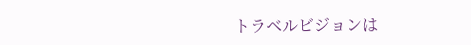トラベルビジョンは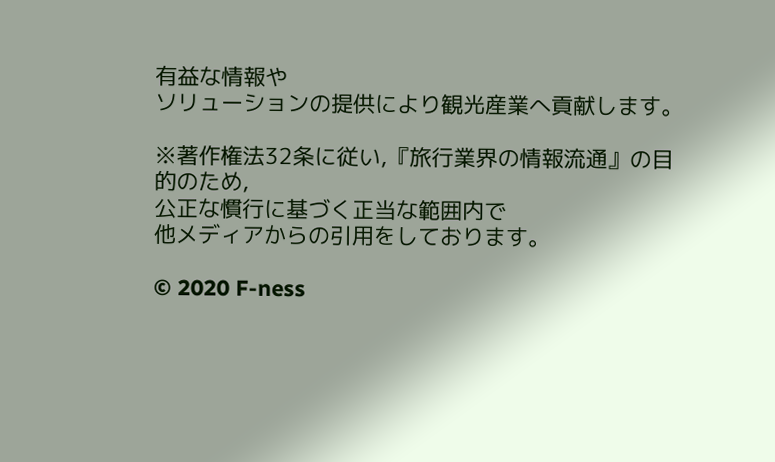有益な情報や
ソリューションの提供により観光産業へ貢献します。

※著作権法32条に従い,『旅行業界の情報流通』の目的のため,
公正な慣行に基づく正当な範囲内で
他メディアからの引用をしております。

© 2020 F-ness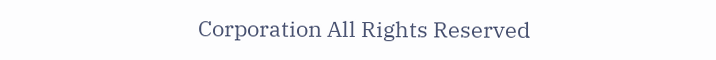Corporation All Rights Reserved